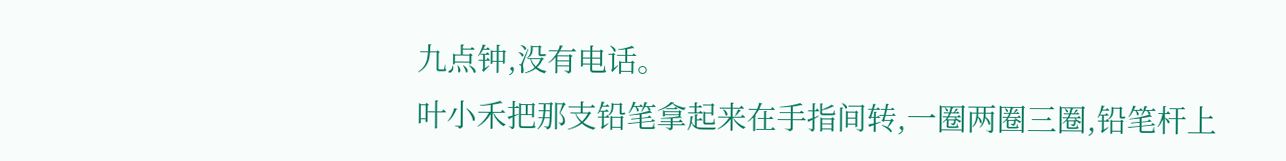九点钟,没有电话。
叶小禾把那支铅笔拿起来在手指间转,一圈两圈三圈,铅笔杆上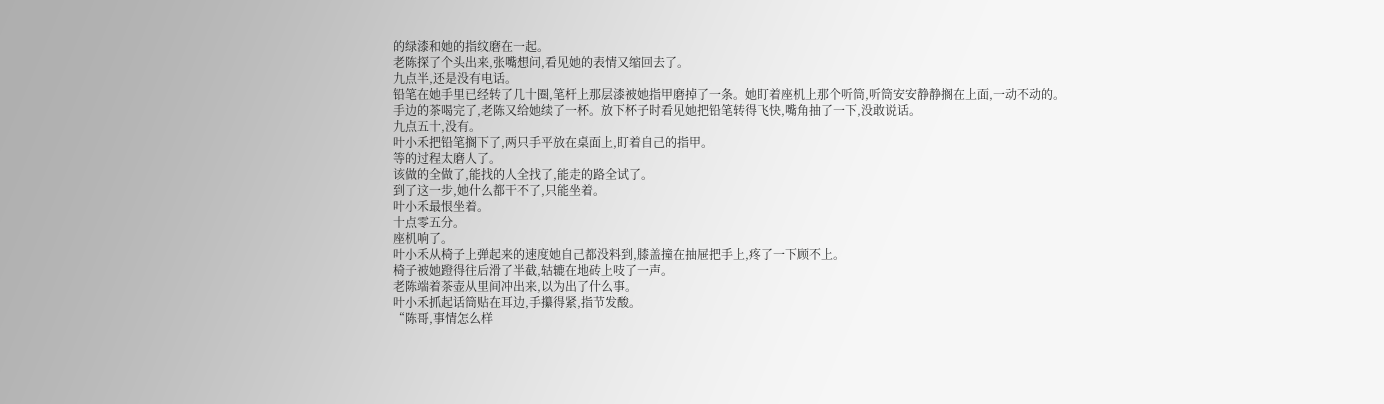的绿漆和她的指纹磨在一起。
老陈探了个头出来,张嘴想问,看见她的表情又缩回去了。
九点半,还是没有电话。
铅笔在她手里已经转了几十圈,笔杆上那层漆被她指甲磨掉了一条。她盯着座机上那个听筒,听筒安安静静搁在上面,一动不动的。
手边的茶喝完了,老陈又给她续了一杯。放下杯子时看见她把铅笔转得飞快,嘴角抽了一下,没敢说话。
九点五十,没有。
叶小禾把铅笔搁下了,两只手平放在桌面上,盯着自己的指甲。
等的过程太磨人了。
该做的全做了,能找的人全找了,能走的路全试了。
到了这一步,她什么都干不了,只能坐着。
叶小禾最恨坐着。
十点零五分。
座机响了。
叶小禾从椅子上弹起来的速度她自己都没料到,膝盖撞在抽屉把手上,疼了一下顾不上。
椅子被她蹬得往后滑了半截,轱辘在地砖上吱了一声。
老陈端着茶壶从里间冲出来,以为出了什么事。
叶小禾抓起话筒贴在耳边,手攥得紧,指节发酸。
“陈哥,事情怎么样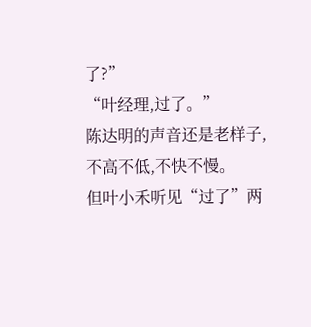了?”
“叶经理,过了。”
陈达明的声音还是老样子,不高不低,不快不慢。
但叶小禾听见“过了”两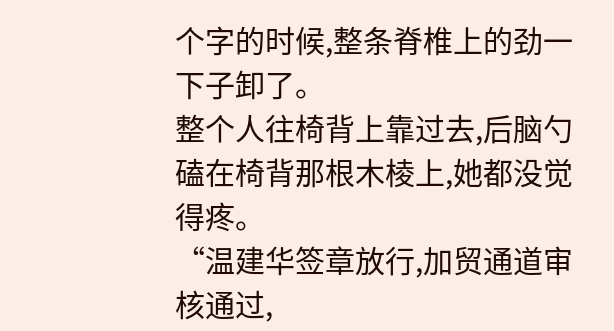个字的时候,整条脊椎上的劲一下子卸了。
整个人往椅背上靠过去,后脑勺磕在椅背那根木棱上,她都没觉得疼。
“温建华签章放行,加贸通道审核通过,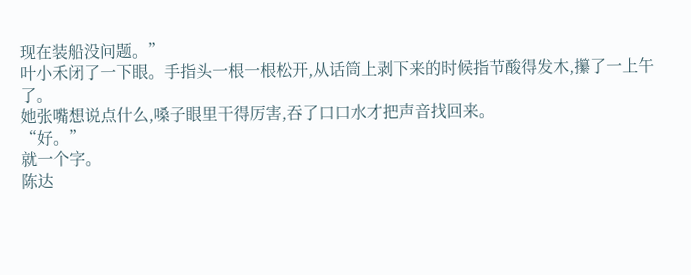现在装船没问题。”
叶小禾闭了一下眼。手指头一根一根松开,从话筒上剥下来的时候指节酸得发木,攥了一上午了。
她张嘴想说点什么,嗓子眼里干得厉害,吞了口口水才把声音找回来。
“好。”
就一个字。
陈达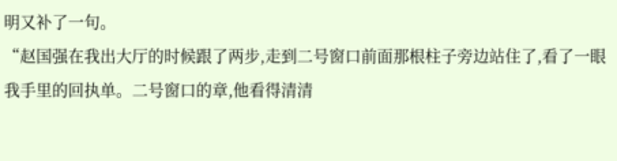明又补了一句。
“赵国强在我出大厅的时候跟了两步,走到二号窗口前面那根柱子旁边站住了,看了一眼我手里的回执单。二号窗口的章,他看得清清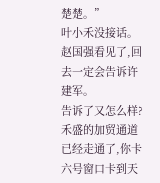楚楚。”
叶小禾没接话。
赵国强看见了,回去一定会告诉许建军。
告诉了又怎么样?
禾盛的加贸通道已经走通了,你卡六号窗口卡到天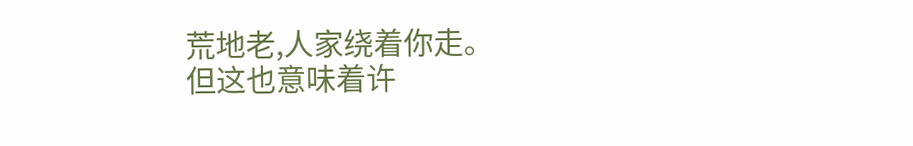荒地老,人家绕着你走。
但这也意味着许